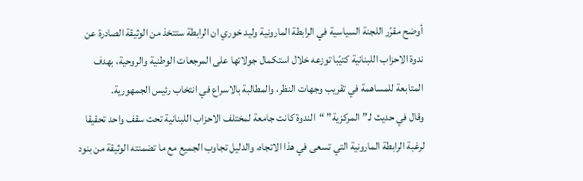أوضح مقرّر اللجنة السياسية في الرابطة المارونية وليد خوري ان الرابطة ستتخذ من الوثيقة الصادرة عن ندوة الاحزاب اللبنانية كتيّبا توزعه خلال استكمال جولاتها على المرجعات الوطنية والروحية، بهدف المتابعة للمساهمة في تقريب وجهات النظر، والمطالبة بالاسراع في انتخاب رئيس الجمهورية.
وقال في حديث لـ”المركزية” “الندوة كانت جامعة لمختلف الاحزاب اللبنانية تحت سقف واحد تحقيقا لرغبة الرابطة المارونية التي تسعى في هذا الاتجاه، والدليل تجاوب الجميع مع ما تضمنته الوثيقة من بنود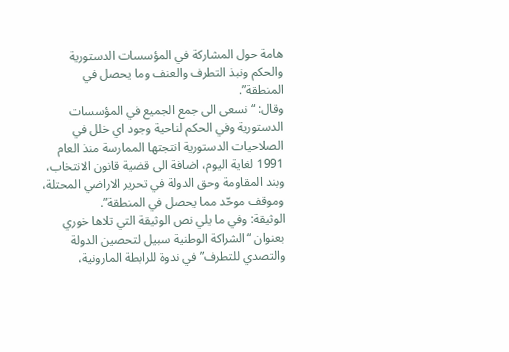هامة حول المشاركة في المؤسسات الدستورية والحكم ونبذ التطرف والعنف وما يحصل في المنطقة”.
وقال: “نسعى الى جمع الجميع في المؤسسات الدستورية وفي الحكم لناحية وجود اي خلل في الصلاحيات الدستورية انتجتها الممارسة منذ العام 1991 لغاية اليوم، اضافة الى قضية قانون الانتخاب، وبند المقاومة وحق الدولة في تحرير الاراضي المحتلة، وموقف موحّد مما يحصل في المنطقة”.
الوثيقة: وفي ما يلي نص الوثيقة التي تلاها خوري بعنوان “الشراكة الوطنية سبيل لتحصين الدولة والتصدي للتطرف” في ندوة للرابطة المارونية،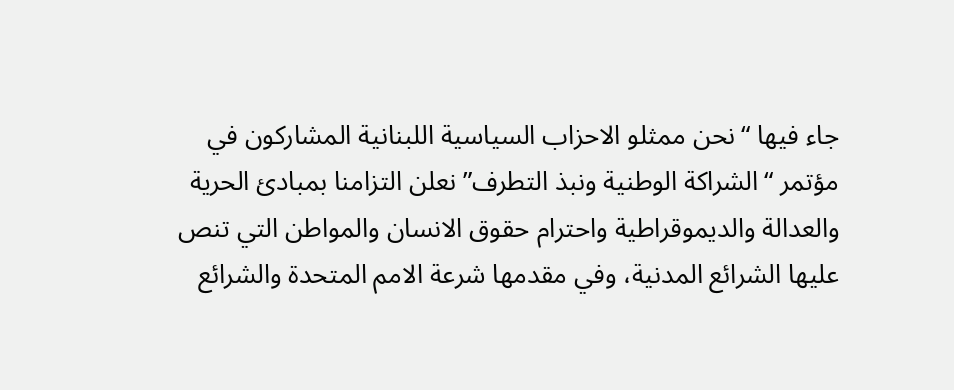جاء فيها “نحن ممثلو الاحزاب السياسية اللبنانية المشاركون في مؤتمر “الشراكة الوطنية ونبذ التطرف” نعلن التزامنا بمبادئ الحرية والعدالة والديموقراطية واحترام حقوق الانسان والمواطن التي تنص عليها الشرائع المدنية، وفي مقدمها شرعة الامم المتحدة والشرائع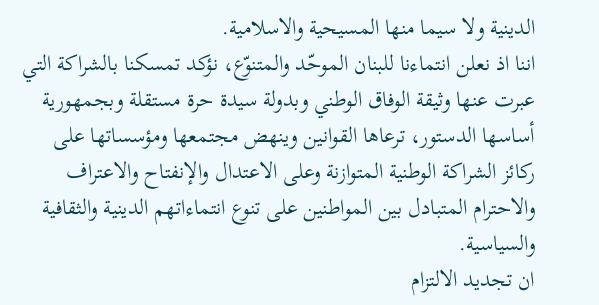الدينية ولا سيما منها المسيحية والاسلامية.
اننا اذ نعلن انتماءنا للبنان الموحّد والمتنوّع، نؤكد تمسكنا بالشراكة التي عبرت عنها وثيقة الوفاق الوطني وبدولة سيدة حرة مستقلة وبجمهورية أساسها الدستور، ترعاها القوانين وينهض مجتمعها ومؤسساتها على ركائز الشراكة الوطنية المتوازنة وعلى الاعتدال والإنفتاح والاعتراف والاحترام المتبادل بين المواطنين على تنوع انتماءاتهم الدينية والثقافية والسياسية.
ان تجديد الالتزام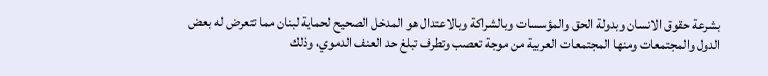بشرعة حقوق الانسان وبدولة الحق والمؤسسات وبالشراكة وبالاعتدال هو المدخل الصحيح لحماية لبنان مما تتعرض له بعض الدول والمجتمعات ومنها المجتمعات العربية من موجة تعصب وتطرف تبلغ حد العنف الدموي، وذلك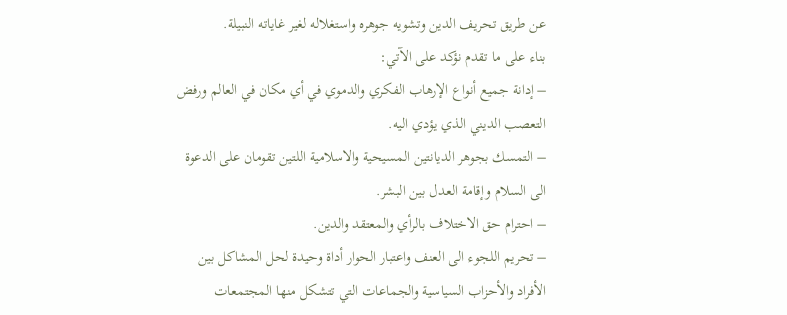عن طريق تحريف الدين وتشويه جوهره واستغلاله لغير غاياته النبيلة.
بناء على ما تقدم نؤكد على الآتي:
– إدانة جميع أنواع الإرهاب الفكري والدموي في أي مكان في العالم ورفض التعصب الديني الذي يؤدي اليه.
– التمسك بجوهر الديانتين المسيحية والاسلامية اللتين تقومان على الدعوة الى السلام وإقامة العدل بين البشر.
– احترام حق الاختلاف بالرأي والمعتقد والدين.
– تحريم اللجوء الى العنف واعتبار الحوار أداة وحيدة لحل المشاكل بين الأفراد والأحزاب السياسية والجماعات التي تتشكل منها المجتمعات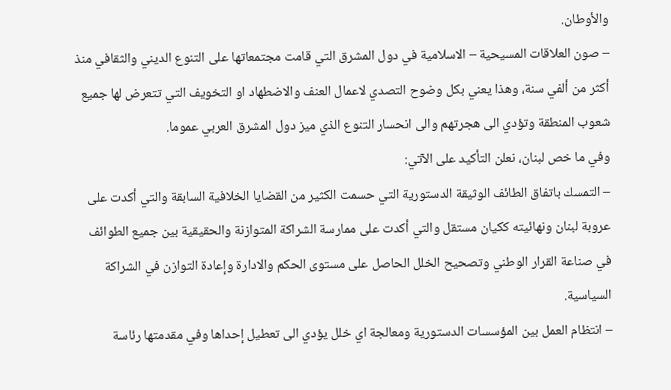والأوطان.
– صون العلاقات المسيحية – الاسلامية في دول المشرق التي قامت مجتمعاتها على التنوع الديني والثقافي منذ أكثر من ألفي سنة، وهذا يعني بكل وضوح التصدي لاعمال العنف والاضطهاد او التخويف التي تتعرض لها جميع شعوب المنطقة وتؤدي الى هجرتهم والى انحسار التنوع الذي ميز دول المشرق العربي عموما.
وفي ما خص لبنان، نعلن التأكيد على الآتي:
– التمسك باتفاق الطائف الوثيقة الدستورية التي حسمت الكثير من القضايا الخلافية السابقة والتي أكدت على عروبة لبنان ونهائيته ككيان مستقل والتي أكدت على ممارسة الشراكة المتوازنة والحقيقية بين جميع الطوائف في صناعة القرار الوطني وتصحيح الخلل الحاصل على مستوى الحكم والادارة وإعادة التوازن في الشراكة السياسية.
– انتظام العمل بين المؤسسات الدستورية ومعالجة اي خلل يؤدي الى تعطيل إحداها وفي مقدمتها رئاسة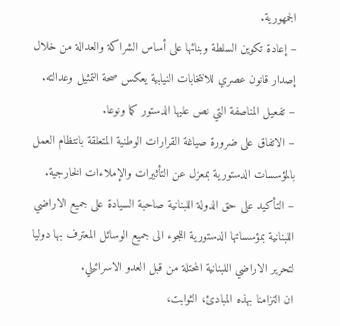الجمهورية.
– إعادة تكوين السلطة وبنائها على أساس الشراكة والعدالة من خلال إصدار قانون عصري للانتخابات النيابية يعكس صحة التمثيل وعدالته.
– تفعيل المناصفة التي نص عليها الدستور كما ونوعا.
– الاتفاق على ضرورة صياغة القرارات الوطنية المتعلقة بانتظام العمل بالمؤسسات الدستورية بمعزل عن التأثيرات والإملاءات الخارجية.
– التأكيد على حق الدولة اللبنانية صاحبة السيادة على جميع الاراضي اللبنانية بمؤسساتها الدستورية اللجوء الى جميع الوسائل المعترف بها دوليا لتحرير الاراضي اللبنانية المحتلة من قبل العدو الاسرائيلي.
ان التزامنا بهذه المبادئ، الثوابت،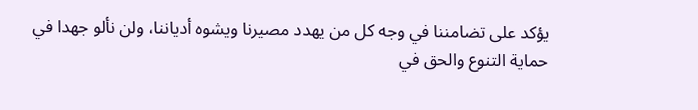يؤكد على تضامننا في وجه كل من يهدد مصيرنا ويشوه أدياننا، ولن نألو جهدا في حماية التنوع والحق في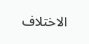الاختلاف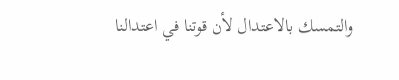والتمسك بالاعتدال لأن قوتنا في اعتدالنا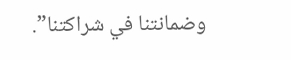وضمانتنا في شراكتنا”.